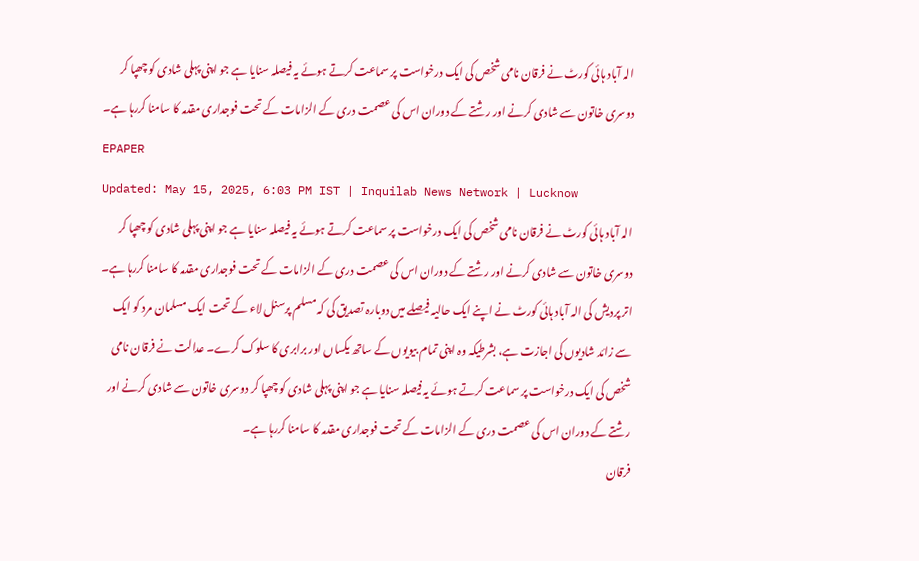الہ آباد ہائی کورٹ نے فرقان نامی شخص کی ایک درخواست پر سماعت کرتے ہوئے یہ فیصلہ سنایا ہے جو اپنی پہلی شادی کو چھپا کر دوسری خاتون سے شادی کرنے اور رشتے کے دوران اس کی عصمت دری کے الزامات کے تحت فوجداری مقدمہ کا سامنا کررہا ہے۔
EPAPER
Updated: May 15, 2025, 6:03 PM IST | Inquilab News Network | Lucknow
الہ آباد ہائی کورٹ نے فرقان نامی شخص کی ایک درخواست پر سماعت کرتے ہوئے یہ فیصلہ سنایا ہے جو اپنی پہلی شادی کو چھپا کر دوسری خاتون سے شادی کرنے اور رشتے کے دوران اس کی عصمت دری کے الزامات کے تحت فوجداری مقدمہ کا سامنا کررہا ہے۔
اتر پردیش کی الہ آباد ہائی کورٹ نے اپنے ایک حالیہ فیصلے میں دوبارہ تصدیق کی کہ مسلم پرسنل لاء کے تحت ایک مسلمان مرد کو ایک سے زائد شادیوں کی اجازت ہے، بشرطیکہ وہ اپنی تمام بیویوں کے ساتھ یکساں اور برابری کا سلوک کرے۔ عدالت نے فرقان نامی شخص کی ایک درخواست پر سماعت کرتے ہوئے یہ فیصلہ سنایا ہے جو اپنی پہلی شادی کو چھپا کر دوسری خاتون سے شادی کرنے اور رشتے کے دوران اس کی عصمت دری کے الزامات کے تحت فوجداری مقدمہ کا سامنا کررہا ہے۔
فرقان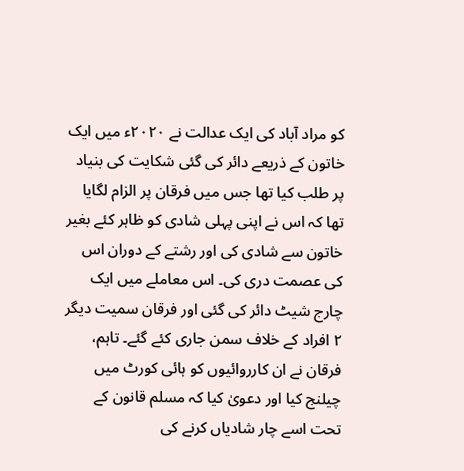کو مراد آباد کی ایک عدالت نے ۲۰۲۰ء میں ایک خاتون کے ذریعے دائر کی گئی شکایت کی بنیاد پر طلب کیا تھا جس میں فرقان پر الزام لگایا تھا کہ اس نے اپنی پہلی شادی کو ظاہر کئے بغیر خاتون سے شادی کی اور رشتے کے دوران اس کی عصمت دری کی۔ اس معاملے میں ایک چارج شیٹ دائر کی گئی اور فرقان سمیت دیگر ۲ افراد کے خلاف سمن جاری کئے گئے۔ تاہم، فرقان نے ان کارروائیوں کو ہائی کورٹ میں چیلنج کیا اور دعویٰ کیا کہ مسلم قانون کے تحت اسے چار شادیاں کرنے کی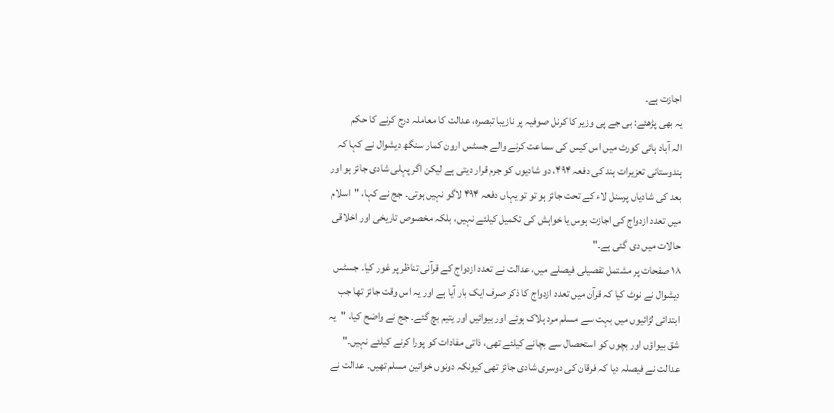اجازت ہے۔
یہ بھی پڑھئے: بی جے پی وزیر کا کرنل صوفیہ پر نازیبا تبصرہ، عدالت کا معاملہ درج کرنے کا حکم
الہ آباد ہائی کورٹ میں اس کیس کی سماعت کرنے والے جسٹس ارون کمار سنگھ دیشوال نے کہا کہ ہندوستانی تعزیرات ہند کی دفعہ ۴۹۴، دو شادیوں کو جرم قرار دیتی ہے لیکن اگر پہلی شادی جائز ہو اور بعد کی شادیاں پرسنل لاء کے تحت جائز ہو تو تو یہاں دفعہ ۴۹۴ لاگو نہیں ہوتی۔ جج نے کہا، "اسلام میں تعدد ازدواج کی اجازت ہوس یا خواہش کی تکمیل کیلئے نہیں، بلکہ مخصوص تاریخی اور اخلاقی حالات میں دی گئی ہے۔"
۱۸ صفحات پر مشتمل تفصیلی فیصلے میں، عدالت نے تعدد ازدواج کے قرآنی تناظر پر غور کیا۔ جسٹس دیشوال نے نوٹ کیا کہ قرآن میں تعدد ازدواج کا ذکر صرف ایک بار آیا ہے اور یہ اس وقت جائز تھا جب ابتدائی لڑائیوں میں بہت سے مسلم مرد ہلاک ہوئے اور بیوائیں اور یتیم بچ گئے۔ جج نے واضح کیا، "یہ شق بیواؤں اور بچوں کو استحصال سے بچانے کیلئے تھی، ذاتی مفادات کو پورا کرنے کیلئے نہیں۔"
عدالت نے فیصلہ دیا کہ فرقان کی دوسری شادی جائز تھی کیونکہ دونوں خواتین مسلم تھیں۔ عدالت نے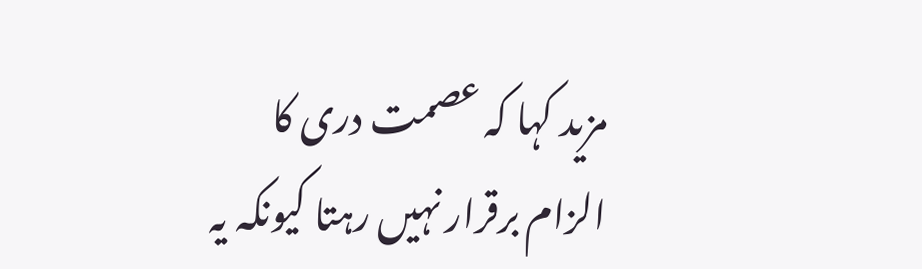مزید کہا کہ عصمت دری کا الزام برقرار نہیں رہتا کیونکہ یہ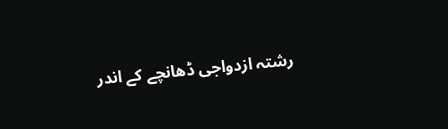رشتہ ازدواجی ڈھانچے کے اندر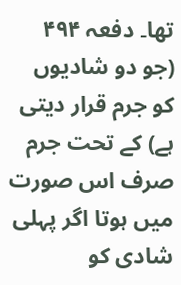تھا۔ دفعہ ۴۹۴ (جو دو شادیوں کو جرم قرار دیتی ہے) کے تحت جرم صرف اس صورت میں ہوتا اگر پہلی شادی کو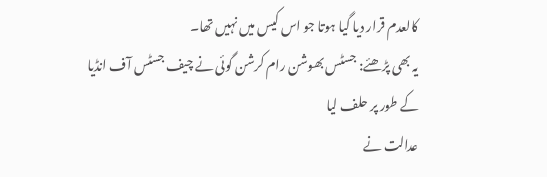کالعدم قرار دیا گیا ہوتا جو اس کیس میں نہیں تھا۔
یہ بھی پڑھئے: جسٹس بھوشن رام کرشن گوئی نے چیف جسٹس آف انڈیا کے طور پر حلف لیا
عدالت نے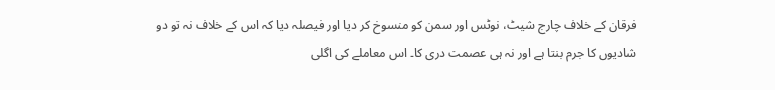فرقان کے خلاف چارج شیٹ، نوٹس اور سمن کو منسوخ کر دیا اور فیصلہ دیا کہ اس کے خلاف نہ تو دو شادیوں کا جرم بنتا ہے اور نہ ہی عصمت دری کا۔ اس معاملے کی اگلی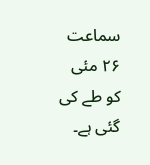سماعت ۲۶ مئی کو طے کی گئی ہے۔